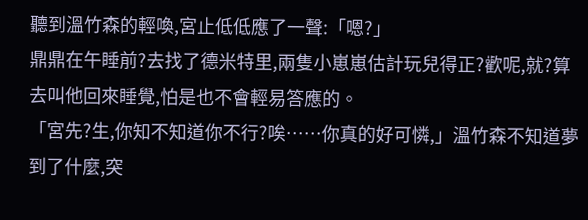聽到溫竹森的輕喚,宮止低低應了一聲:「嗯?」
鼎鼎在午睡前?去找了德米特里,兩隻小崽崽估計玩兒得正?歡呢,就?算去叫他回來睡覺,怕是也不會輕易答應的。
「宮先?生,你知不知道你不行?唉……你真的好可憐,」溫竹森不知道夢到了什麼,突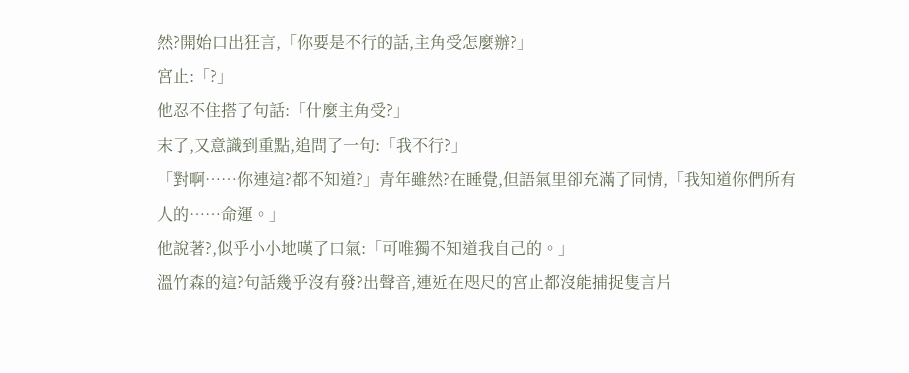然?開始口出狂言,「你要是不行的話,主角受怎麼辦?」
宮止:「?」
他忍不住搭了句話:「什麼主角受?」
末了,又意識到重點,追問了一句:「我不行?」
「對啊……你連這?都不知道?」青年雖然?在睡覺,但語氣里卻充滿了同情,「我知道你們所有人的……命運。」
他說著?,似乎小小地嘆了口氣:「可唯獨不知道我自己的。」
溫竹森的這?句話幾乎沒有發?出聲音,連近在咫尺的宮止都沒能捕捉隻言片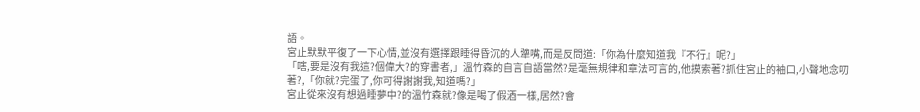語。
宮止默默平復了一下心情,並沒有選擇跟睡得昏沉的人犟嘴,而是反問道:「你為什麼知道我『不行』呢?」
「嗐,要是沒有我這?個偉大?的穿書者,」溫竹森的自言自語當然?是毫無規律和章法可言的,他摸索著?抓住宮止的袖口,小聲地念叨著?,「你就?完蛋了,你可得謝謝我,知道嗎?」
宮止從來沒有想過睡夢中?的溫竹森就?像是喝了假酒一樣,居然?會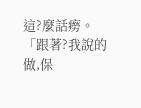這?麼話癆。
「跟著?我說的做,保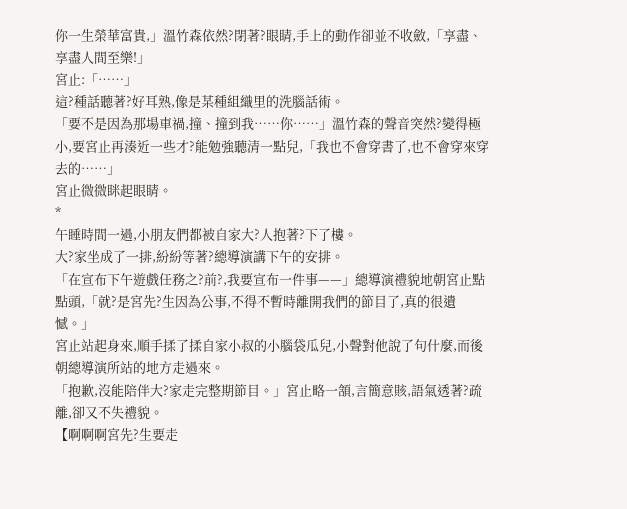你一生榮華富貴,」溫竹森依然?閉著?眼睛,手上的動作卻並不收斂,「享盡、享盡人間至樂!」
宮止:「……」
這?種話聽著?好耳熟,像是某種組織里的洗腦話術。
「要不是因為那場車禍,撞、撞到我……你……」溫竹森的聲音突然?變得極小,要宮止再湊近一些才?能勉強聽清一點兒,「我也不會穿書了,也不會穿來穿去的……」
宮止微微眯起眼睛。
*
午睡時間一過,小朋友們都被自家大?人抱著?下了樓。
大?家坐成了一排,紛紛等著?總導演講下午的安排。
「在宣布下午遊戲任務之?前?,我要宣布一件事——」總導演禮貌地朝宮止點點頭,「就?是宮先?生因為公事,不得不暫時離開我們的節目了,真的很遺憾。」
宮止站起身來,順手揉了揉自家小叔的小腦袋瓜兒,小聲對他說了句什麼,而後朝總導演所站的地方走過來。
「抱歉,沒能陪伴大?家走完整期節目。」宮止略一頷,言簡意賅,語氣透著?疏離,卻又不失禮貌。
【啊啊啊宮先?生要走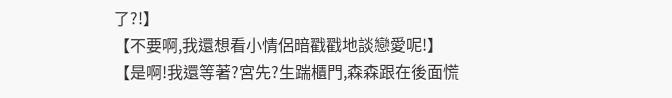了?!】
【不要啊,我還想看小情侶暗戳戳地談戀愛呢!】
【是啊!我還等著?宮先?生踹櫃門,森森跟在後面慌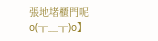張地堵櫃門呢o(╥﹏╥)o】